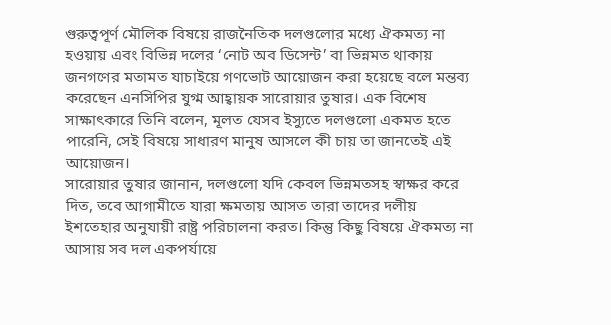গুরুত্বপূর্ণ মৌলিক বিষয়ে রাজনৈতিক দলগুলোর মধ্যে ঐকমত্য না হওয়ায় এবং বিভিন্ন দলের ‘নোট অব ডিসেন্ট’ বা ভিন্নমত থাকায় জনগণের মতামত যাচাইয়ে গণভোট আয়োজন করা হয়েছে বলে মন্তব্য করেছেন এনসিপির যুগ্ম আহ্বায়ক সারোয়ার তুষার। এক বিশেষ সাক্ষাৎকারে তিনি বলেন, মূলত যেসব ইস্যুতে দলগুলো একমত হতে পারেনি, সেই বিষয়ে সাধারণ মানুষ আসলে কী চায় তা জানতেই এই আয়োজন।
সারোয়ার তুষার জানান, দলগুলো যদি কেবল ভিন্নমতসহ স্বাক্ষর করে দিত, তবে আগামীতে যারা ক্ষমতায় আসত তারা তাদের দলীয় ইশতেহার অনুযায়ী রাষ্ট্র পরিচালনা করত। কিন্তু কিছু বিষয়ে ঐকমত্য না আসায় সব দল একপর্যায়ে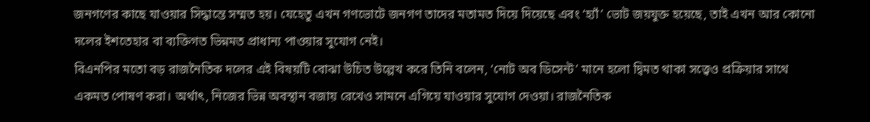জনগণের কাছে যাওয়ার সিদ্ধান্তে সম্মত হয়। যেহেতু এখন গণভোটে জনগণ তাদের মতামত দিয়ে দিয়েছে এবং ‘হ্যাঁ’ ভোট জয়যুক্ত হয়েছে, তাই এখন আর কোনো দলের ইশতেহার বা ব্যক্তিগত ভিন্নমত প্রাধান্য পাওয়ার সুযোগ নেই।
বিএনপির মতো বড় রাজনৈতিক দলের এই বিষয়টি বোঝা উচিত উল্লেখ করে তিনি বলেন, ‘নোট অব ডিসেন্ট’ মানে হলো দ্বিমত থাকা সত্ত্বেও প্রক্রিয়ার সাথে একমত পোষণ করা। অর্থাৎ, নিজের ভিন্ন অবস্থান বজায় রেখেও সামনে এগিয়ে যাওয়ার সুযোগ দেওয়া। রাজনৈতিক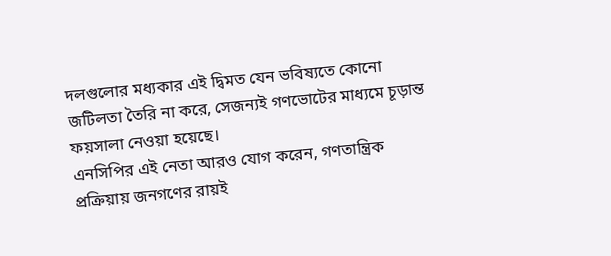দলগুলোর মধ্যকার এই দ্বিমত যেন ভবিষ্যতে কোনো জটিলতা তৈরি না করে, সেজন্যই গণভোটের মাধ্যমে চূড়ান্ত ফয়সালা নেওয়া হয়েছে।
এনসিপির এই নেতা আরও যোগ করেন, গণতান্ত্রিক প্রক্রিয়ায় জনগণের রায়ই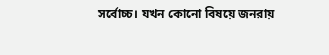সর্বোচ্চ। যখন কোনো বিষয়ে জনরায়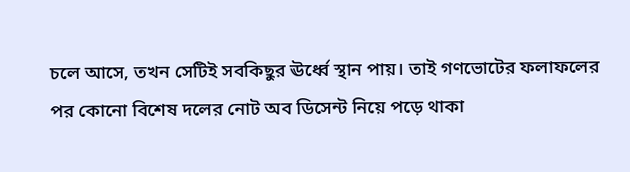চলে আসে, তখন সেটিই সবকিছুর ঊর্ধ্বে স্থান পায়। তাই গণভোটের ফলাফলের পর কোনো বিশেষ দলের নোট অব ডিসেন্ট নিয়ে পড়ে থাকা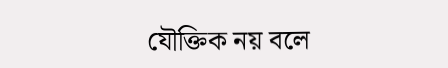যৌক্তিক নয় বলে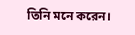তিনি মনে করেন।